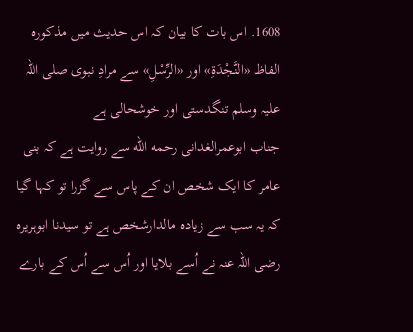1608. اس بات کا بیان کہ اس حدیث میں مذکورہ الفاظ «النَّجْدَۃِ» اور «الرِّسْلِ» سے مرادِ نبوی صلی اللہ علیہ وسلم تنگدستی اور خوشحالی ہے
جناب ابوعمرالغدانی رحمه الله سے روایت ہے کہ بنی عامر کا ایک شخص ان کے پاس سے گزرا تو کہا گیا کہ یہ سب سے زیادہ مالدارشخص ہے تو سیدنا ابوہریرہ رضی اللہ عنہ نے اُسے بلایا اور اُس سے اُس کے بارے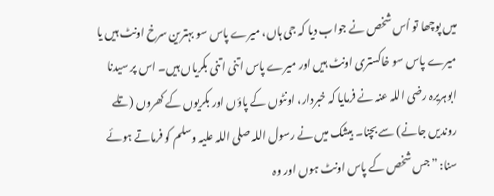میں پوچھا تو اُس شخص نے جواب دیا کہ جی ہاں، میرے پاس سو بہترین سرخ اونٹ ہیں یا میرے پاس سو خاکستری اونٹ ہیں اور میرے پاس اتنی اتنی بکریاں ہیں۔ اس پر سیدنا ابوہریرہ رضی اللہ عنہ نے فرمایا کہ خبردار، اونٹوں کے پاؤں اور بکریوں کے کھروں (تلے روندیں جانے) سے بچنا۔ بیشک میں نے رسول اللہ صلی اللہ علیہ وسلم کو فرماتے ہوئے سنا: ”جس شخص کے پاس اونٹ ہوں اور وہ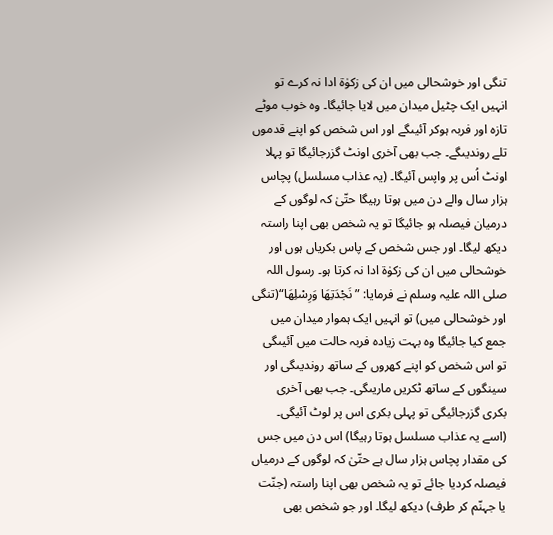تنگی اور خوشحالی میں ان کی زکوٰۃ ادا نہ کرے تو انہیں ایک چٹیل میدان میں لایا جائیگا۔ وہ خوب موٹے تازہ اور فربہ ہوکر آئیںگے اور اس شخص کو اپنے قدموں تلے روندیںگے۔ جب بھی آخری اونٹ گزرجائیگا تو پہلا اونٹ اُس پر واپس آئیگا۔ (یہ عذاب مسلسل) پچاس ہزار سال والے دن میں ہوتا رہیگا حتّیٰ کہ لوگوں کے درمیان فیصلہ ہو جائیگا تو یہ شخص بھی اپنا راستہ دیکھ لیگا۔ اور جس شخص کے پاس بکریاں ہوں اور خوشحالی میں ان کی زکوٰۃ ادا نہ کرتا ہو۔ رسول اللہ صلی اللہ علیہ وسلم نے فرمایا: ”نَجْدَتِهَا وَرِسْلِهَا“(تنگی اور خوشحالی میں) تو انہیں ایک ہموار میدان میں جمع کیا جائیگا وہ بہت زیادہ فربہ حالت میں آئیںگی تو اس شخص کو اپنے کھروں کے ساتھ روندیںگی اور سینگوں کے ساتھ ٹکریں ماریںگی۔ جب بھی آخری بکری گزرجائیگی تو پہلی بکری اس پر لوٹ آئیگی۔ (اسے یہ عذاب مسلسل ہوتا رہیگا) اس دن میں جس کی مقدار پچاس ہزار سال ہے حتّیٰ کہ لوگوں کے درمیاں فیصلہ کردیا جائے تو یہ شخص بھی اپنا راستہ (جنّت یا جہنّم کر طرف) دیکھ لیگا۔ اور جو شخص بھی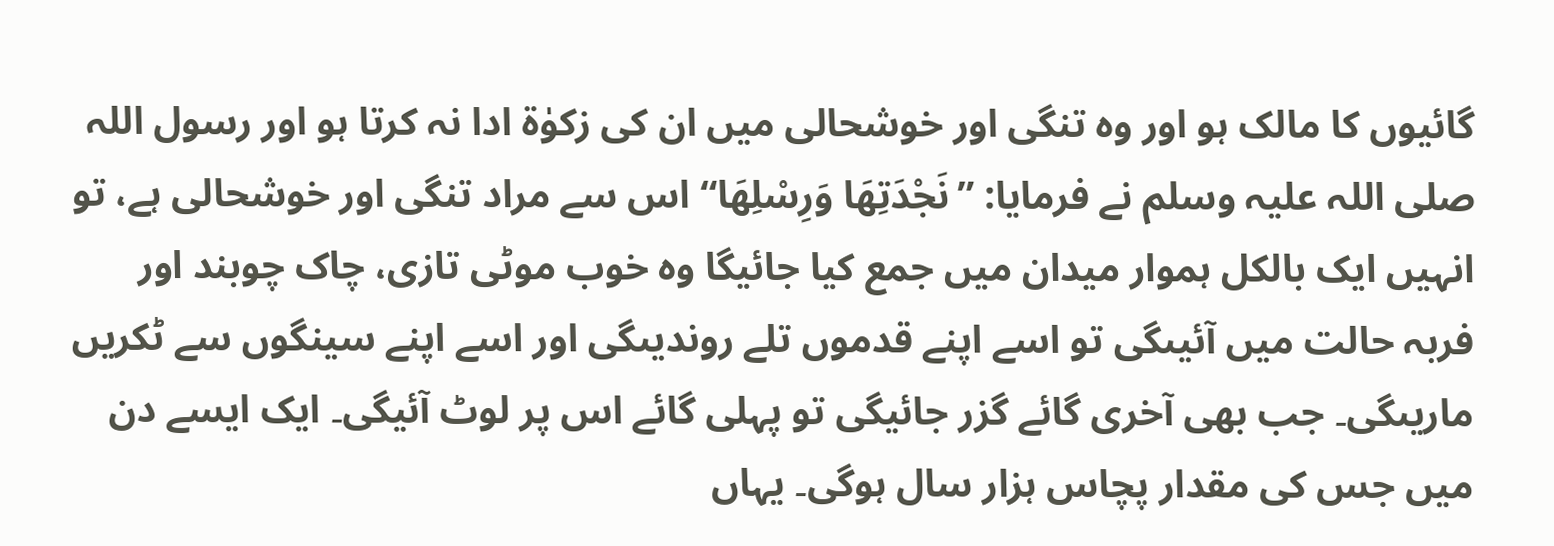گائیوں کا مالک ہو اور وہ تنگی اور خوشحالی میں ان کی زکوٰۃ ادا نہ کرتا ہو اور رسول اللہ صلی اللہ علیہ وسلم نے فرمایا: ”نَجْدَتِهَا وَرِسْلِهَا“ اس سے مراد تنگی اور خوشحالی ہے، تو انہیں ایک بالکل ہموار میدان میں جمع کیا جائیگا وہ خوب موٹی تازی، چاک چوبند اور فربہ حالت میں آئیںگی تو اسے اپنے قدموں تلے روندیںگی اور اسے اپنے سینگوں سے ٹکریں ماریںگی۔ جب بھی آخری گائے گزر جائیگی تو پہلی گائے اس پر لوٹ آئیگی۔ ایک ایسے دن میں جس کی مقدار پچاس ہزار سال ہوگی۔ یہاں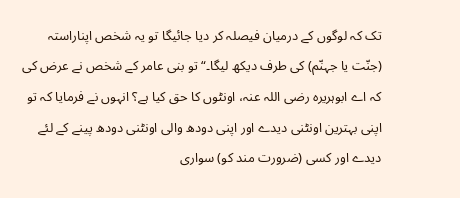تک کہ لوگوں کے درمیان فیصلہ کر دیا جائیگا تو یہ شخص اپناراستہ (جنّت یا جہنّم) کی طرف دیکھ لیگا۔“ تو بنی عامر کے شخص نے عرض کی کہ اے ابوہریرہ رضی اللہ عنہ، اونٹوں کا حق کیا ہے؟ انہوں نے فرمایا کہ تو اپنی بہترین اونٹنی دیدے اور اپنی دودھ والی اونٹنی دودھ پینے کے لئے دیدے اور کسی (ضرورت مند کو) سواری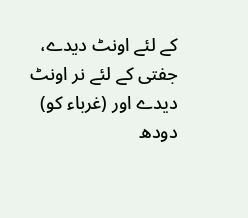کے لئے اونٹ دیدے، جفتی کے لئے نر اونٹ دیدے اور (غرباء کو) دودھ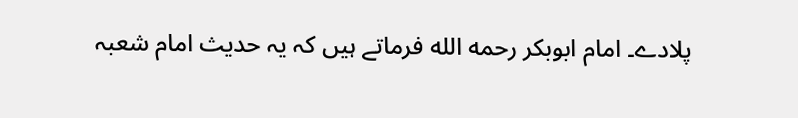پلادے۔ امام ابوبکر رحمه الله فرماتے ہیں کہ یہ حدیث امام شعبہ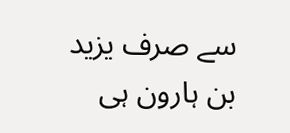سے صرف یزید بن ہارون ہی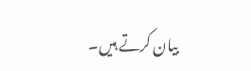بیان کرتے ہیں۔